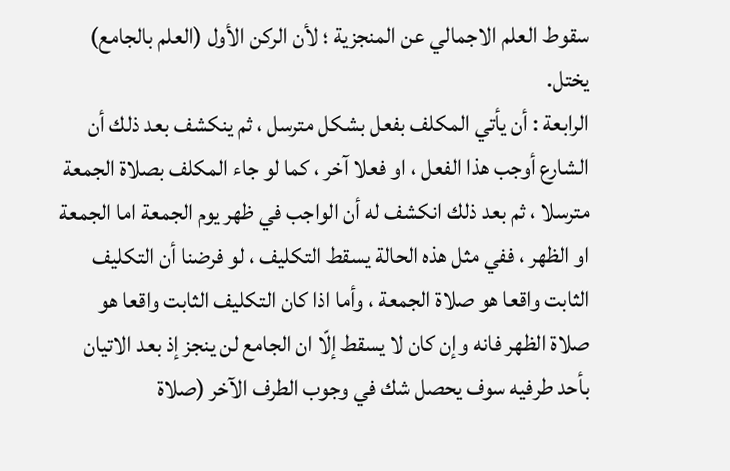سقوط العلم الاجمالي عن المنجزية ؛ لأن الركن الأول (العلم بالجامع) يختل.
الرابعة : أن يأتي المكلف بفعل بشكل مترسل ، ثم ينكشف بعد ذلك أن الشارع أوجب هذا الفعل ، او فعلا آخر ، كما لو جاء المكلف بصلاة الجمعة مترسلا ، ثم بعد ذلك انكشف له أن الواجب في ظهر يوم الجمعة اما الجمعة او الظهر ، ففي مثل هذه الحالة يسقط التكليف ، لو فرضنا أن التكليف الثابت واقعا هو صلاة الجمعة ، وأما اذا كان التكليف الثابت واقعا هو صلاة الظهر فانه وإن كان لا يسقط إلّا ان الجامع لن ينجز إذ بعد الاتيان بأحد طرفيه سوف يحصل شك في وجوب الطرف الآخر (صلاة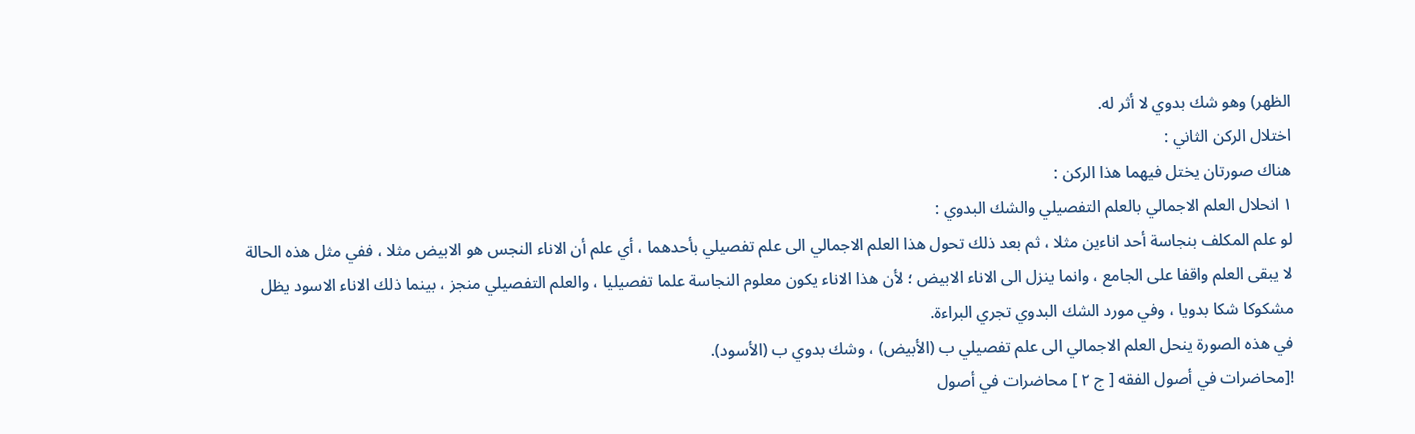الظهر) وهو شك بدوي لا أثر له.
اختلال الركن الثاني :
هناك صورتان يختل فيهما هذا الركن :
١ انحلال العلم الاجمالي بالعلم التفصيلي والشك البدوي :
لو علم المكلف بنجاسة أحد اناءين مثلا ، ثم بعد ذلك تحول هذا العلم الاجمالي الى علم تفصيلي بأحدهما ، أي علم أن الاناء النجس هو الابيض مثلا ، ففي مثل هذه الحالة لا يبقى العلم واقفا على الجامع ، وانما ينزل الى الاناء الابيض ؛ لأن هذا الاناء يكون معلوم النجاسة علما تفصيليا ، والعلم التفصيلي منجز ، بينما ذلك الاناء الاسود يظل مشكوكا شكا بدويا ، وفي مورد الشك البدوي تجري البراءة.
في هذه الصورة ينحل العلم الاجمالي الى علم تفصيلي ب (الأبيض) ، وشك بدوي ب (الأسود).
![محاضرات في أصول الفقه [ ج ٢ ] محاضرات في أصول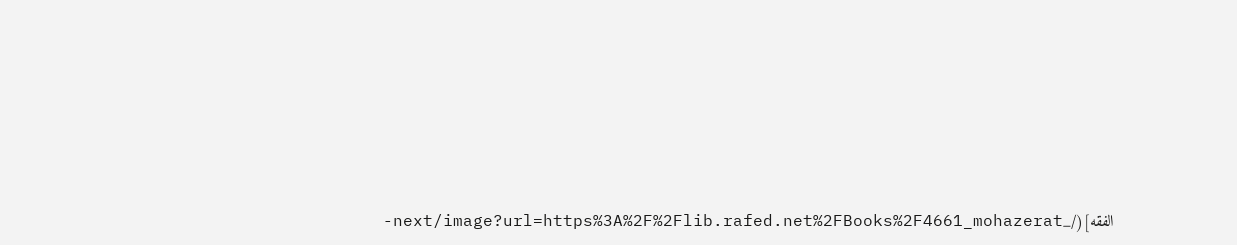الفقه](/_next/image?url=https%3A%2F%2Flib.rafed.net%2FBooks%2F4661_mohazerat-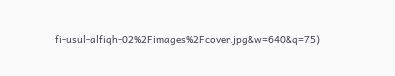fi-usul-alfiqh-02%2Fimages%2Fcover.jpg&w=640&q=75)